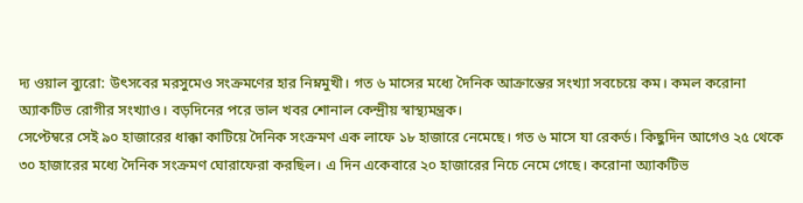দ্য ওয়াল ব্যুরো: উৎসবের মরসুমেও সংক্রমণের হার নিম্নমুখী। গত ৬ মাসের মধ্যে দৈনিক আক্রান্তের সংখ্যা সবচেয়ে কম। কমল করোনা অ্যাকটিভ রোগীর সংখ্যাও। বড়দিনের পরে ভাল খবর শোনাল কেন্দ্রীয় স্বাস্থ্যমন্ত্রক।
সেপ্টেম্বরে সেই ৯০ হাজারের ধাক্কা কাটিয়ে দৈনিক সংক্রমণ এক লাফে ১৮ হাজারে নেমেছে। গত ৬ মাসে যা রেকর্ড। কিছুদিন আগেও ২৫ থেকে ৩০ হাজারের মধ্যে দৈনিক সংক্রমণ ঘোরাফেরা করছিল। এ দিন একেবারে ২০ হাজারের নিচে নেমে গেছে। করোনা অ্যাকটিভ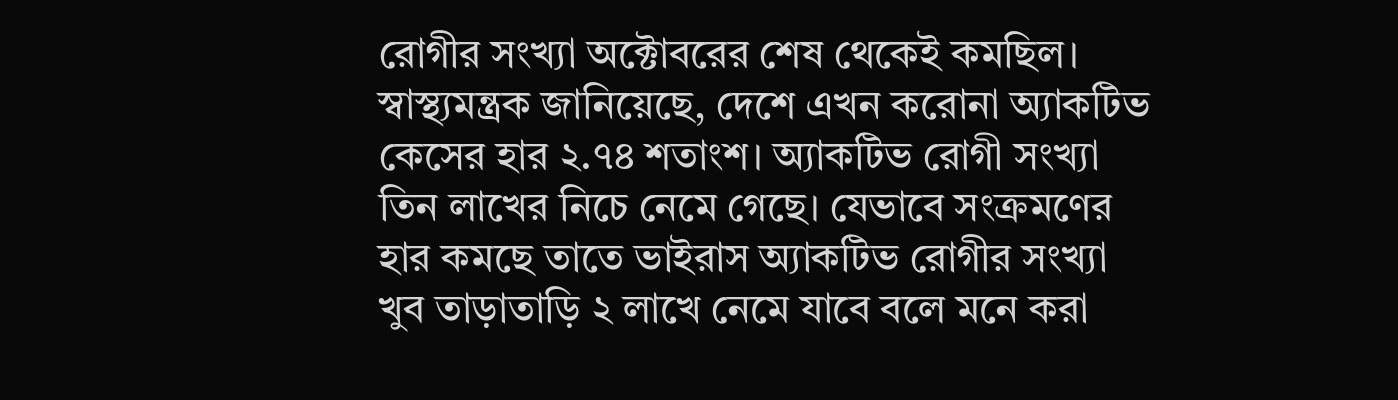রোগীর সংখ্যা অক্টোবরের শেষ থেকেই কমছিল। স্বাস্থ্যমন্ত্রক জানিয়েছে, দেশে এখন করোনা অ্যাকটিভ কেসের হার ২.৭৪ শতাংশ। অ্যাকটিভ রোগী সংখ্যা তিন লাখের নিচে নেমে গেছে। যেভাবে সংক্রমণের হার কমছে তাতে ভাইরাস অ্যাকটিভ রোগীর সংখ্যা খুব তাড়াতাড়ি ২ লাখে নেমে যাবে বলে মনে করা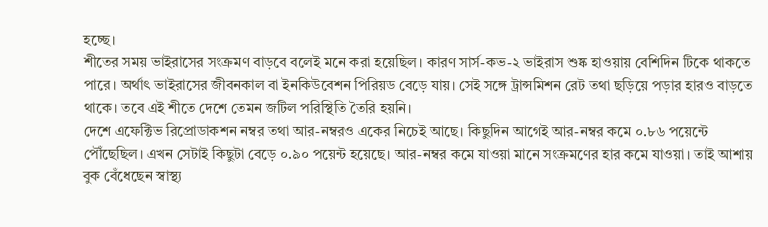হচ্ছে।
শীতের সময় ভাইরাসের সংক্রমণ বাড়বে বলেই মনে করা হয়েছিল। কারণ সার্স-কভ-২ ভাইরাস শুষ্ক হাওয়ায় বেশিদিন টিকে থাকতে পারে। অর্থাৎ ভাইরাসের জীবনকাল বা ইনকিউবেশন পিরিয়ড বেড়ে যায়। সেই সঙ্গে ট্রান্সমিশন রেট তথা ছড়িয়ে পড়ার হারও বাড়তে থাকে। তবে এই শীতে দেশে তেমন জটিল পরিস্থিতি তৈরি হয়নি।
দেশে এফেক্টিভ রিপ্রোডাকশন নম্বর তথা আর-নম্বরও একের নিচেই আছে। কিছুদিন আগেই আর-নম্বর কমে ০.৮৬ পয়েন্টে পৌঁছেছিল। এখন সেটাই কিছুটা বেড়ে ০.৯০ পয়েন্ট হয়েছে। আর-নম্বর কমে যাওয়া মানে সংক্রমণের হার কমে যাওয়া। তাই আশায় বুক বেঁধেছেন স্বাস্থ্য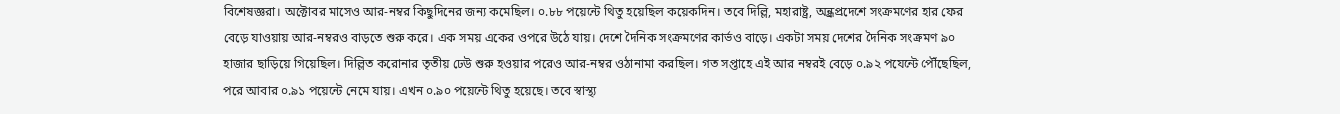বিশেষজ্ঞরা। অক্টোবর মাসেও আর-নম্বর কিছুদিনের জন্য কমেছিল। ০.৮৮ পয়েন্টে থিতু হয়েছিল কয়েকদিন। তবে দিল্লি, মহারাষ্ট্র, অন্ধ্রপ্রদেশে সংক্রমণের হার ফের বেড়ে যাওয়ায় আর-নম্বরও বাড়তে শুরু করে। এক সময় একের ওপরে উঠে যায়। দেশে দৈনিক সংক্রমণের কার্ভও বাড়ে। একটা সময় দেশের দৈনিক সংক্রমণ ৯০ হাজার ছাড়িয়ে গিয়েছিল। দিল্লিত করোনার তৃতীয় ঢেউ শুরু হওয়ার পরেও আর-নম্বর ওঠানামা করছিল। গত সপ্তাহে এই আর নম্বরই বেড়ে ০.৯২ পযেন্টে পৌঁছেছিল, পরে আবার ০.৯১ পয়েন্টে নেমে যায়। এখন ০.৯০ পয়েন্টে থিতু হয়েছে। তবে স্বাস্থ্য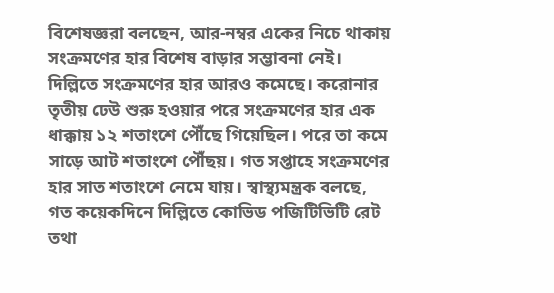বিশেষজ্ঞরা বলছেন, আর-নম্বর একের নিচে থাকায় সংক্রমণের হার বিশেষ বাড়ার সম্ভাবনা নেই।
দিল্লিতে সংক্রমণের হার আরও কমেছে। করোনার তৃতীয় ঢেউ শুরু হওয়ার পরে সংক্রমণের হার এক ধাক্কায় ১২ শতাংশে পৌঁছে গিয়েছিল। পরে তা কমে সাড়ে আট শতাংশে পৌঁছয়। গত সপ্তাহে সংক্রমণের হার সাত শতাংশে নেমে যায়। স্বাস্থ্যমন্ত্রক বলছে, গত কয়েকদিনে দিল্লিতে কোভিড পজিটিভিটি রেট তথা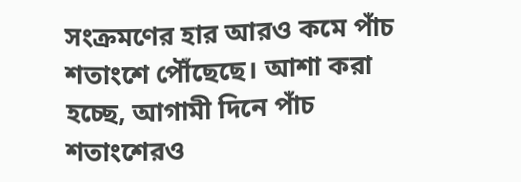সংক্রমণের হার আরও কমে পাঁচ শতাংশে পৌঁছেছে। আশা করা হচ্ছে, আগামী দিনে পাঁচ শতাংশেরও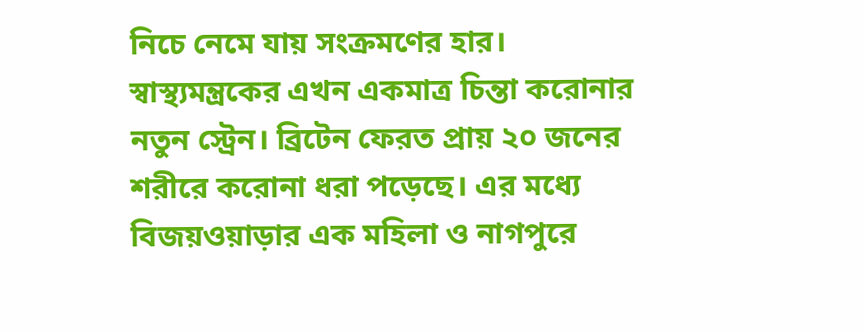নিচে নেমে যায় সংক্রমণের হার।
স্বাস্থ্যমন্ত্রকের এখন একমাত্র চিন্তা করোনার নতুন স্ট্রেন। ব্রিটেন ফেরত প্রায় ২০ জনের শরীরে করোনা ধরা পড়েছে। এর মধ্যে বিজয়ওয়াড়ার এক মহিলা ও নাগপুরে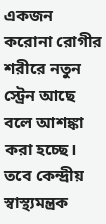একজন করোনা রোগীর শরীরে নতুন স্ট্রেন আছে বলে আশঙ্কা করা হচ্ছে। তবে কেন্দ্রীয় স্বাস্থ্যমন্ত্রক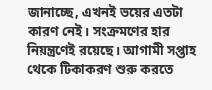জানাচ্ছে, এখনই ভয়ের এতটা কারণ নেই। সংক্রমণের হার নিয়ন্ত্রণেই রয়েছে। আগামী সপ্তাহ থেকে টিকাকরণ শুরু করতে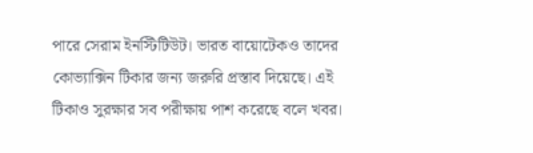পারে সেরাম ইনস্টিটিউট। ভারত বায়োটেকও তাদের কোভ্যাক্সিন টিকার জন্য জরুরি প্রস্তাব দিয়েছে। এই টিকাও সুরক্ষার সব পরীক্ষায় পাশ করেছে বলে খবর।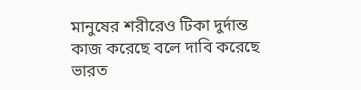মানুষের শরীরেও টিকা দুর্দান্ত কাজ করেছে বলে দাবি করেছে ভারত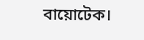বায়োটেক।